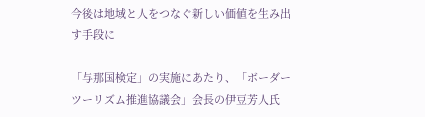今後は地域と人をつなぐ新しい価値を生み出す手段に

「与那国検定」の実施にあたり、「ボーダーツーリズム推進協議会」会長の伊豆芳人氏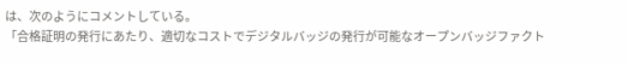は、次のようにコメントしている。
「合格証明の発行にあたり、適切なコストでデジタルバッジの発行が可能なオープンバッジファクト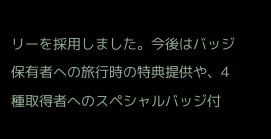リーを採用しました。今後はバッジ保有者への旅行時の特典提供や、4種取得者へのスペシャルバッジ付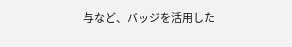与など、バッジを活用した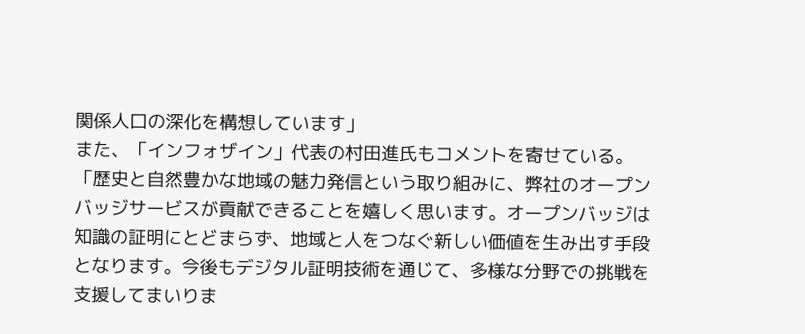関係人口の深化を構想しています」
また、「インフォザイン」代表の村田進氏もコメントを寄せている。
「歴史と自然豊かな地域の魅力発信という取り組みに、弊社のオープンバッジサービスが貢献できることを嬉しく思います。オープンバッジは知識の証明にとどまらず、地域と人をつなぐ新しい価値を生み出す手段となります。今後もデジタル証明技術を通じて、多様な分野での挑戦を支援してまいりま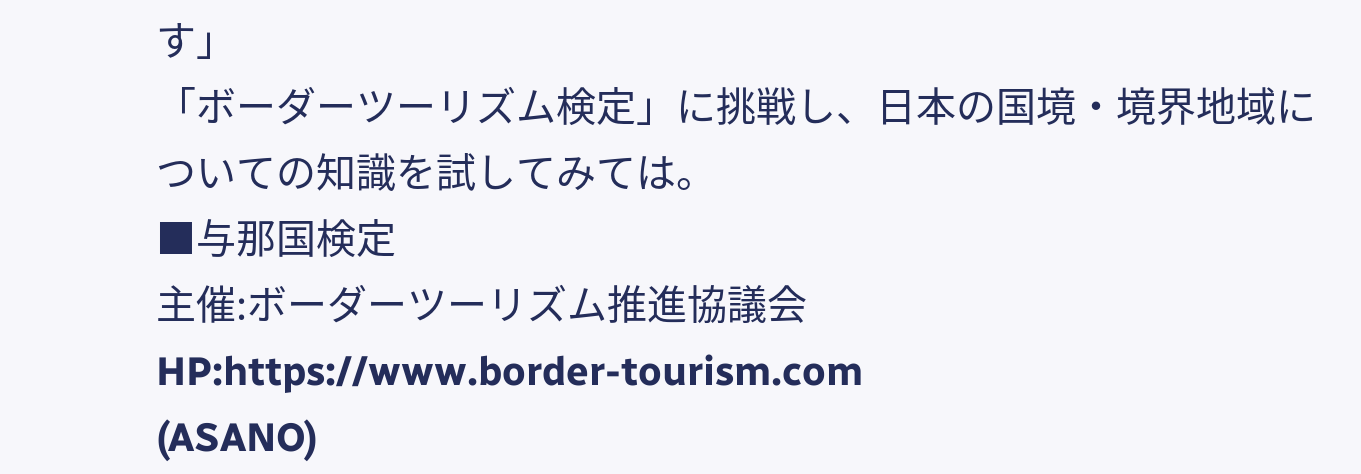す」
「ボーダーツーリズム検定」に挑戦し、日本の国境・境界地域についての知識を試してみては。
■与那国検定
主催:ボーダーツーリズム推進協議会
HP:https://www.border-tourism.com
(ASANO)